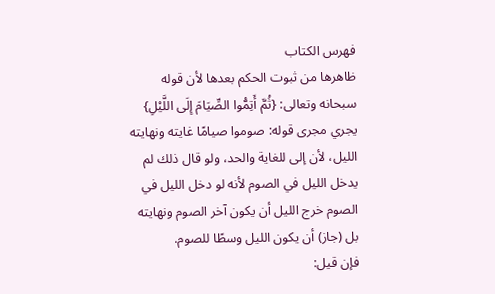فهرس الكتاب
ظاهرها من ثبوت الحكم بعدها لأن قوله سبحانه وتعالى: {ثُمَّ أَتِمُّوا الصِّيَامَ إِلَى اللَّيْلِ} يجري مجرى قوله: صوموا صيامًا غايته ونهايته الليل، لأن إلى للغاية والحد، ولو قال ذلك لم يدخل الليل في الصوم لأنه لو دخل الليل في الصوم خرج الليل أن يكون آخر الصوم ونهايته بل (جاز) أن يكون الليل وسطًا للصوم.
فإن قيل: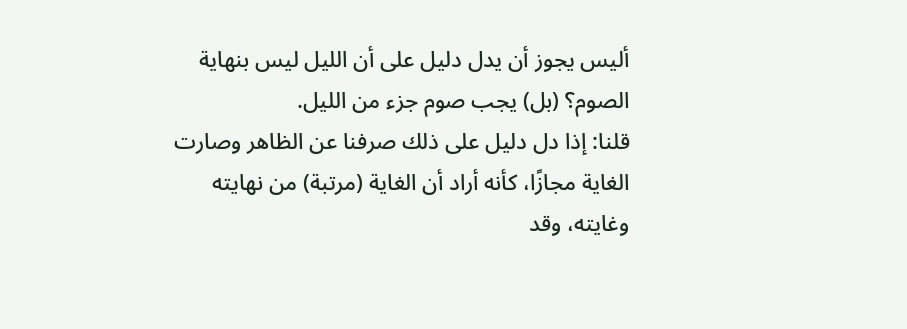أليس يجوز أن يدل دليل على أن الليل ليس بنهاية الصوم؟ (بل) يجب صوم جزء من الليل.
قلنا: إذا دل دليل على ذلك صرفنا عن الظاهر وصارت الغاية مجازًا، كأنه أراد أن الغاية (مرتبة) من نهايته وغايته، وقد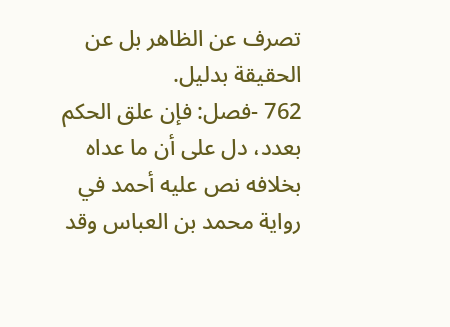تصرف عن الظاهر بل عن الحقيقة بدليل.
762 -فصل: فإن علق الحكم بعدد، دل على أن ما عداه بخلافه نص عليه أحمد في رواية محمد بن العباس وقد